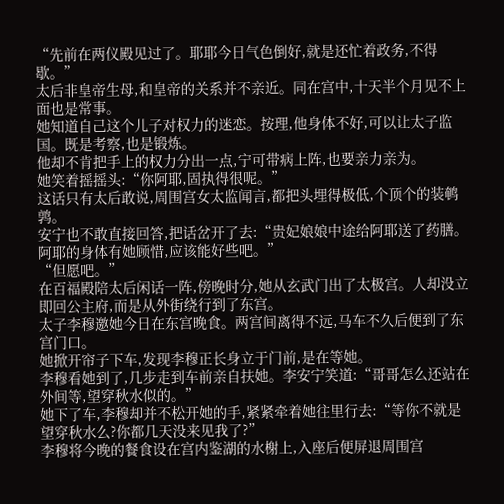“先前在两仪殿见过了。耶耶今日气色倒好,就是还忙着政务,不得歇。”
太后非皇帝生母,和皇帝的关系并不亲近。同在宫中,十天半个月见不上面也是常事。
她知道自己这个儿子对权力的迷恋。按理,他身体不好,可以让太子监国。既是考察,也是锻炼。
他却不肯把手上的权力分出一点,宁可带病上阵,也要亲力亲为。
她笑着摇摇头:“你阿耶,固执得很呢。”
这话只有太后敢说,周围宫女太监闻言,都把头埋得极低,个顶个的装鹌鹑。
安宁也不敢直接回答,把话岔开了去:“贵妃娘娘中途给阿耶送了药膳。阿耶的身体有她顾惜,应该能好些吧。”
“但愿吧。”
在百福殿陪太后闲话一阵,傍晚时分,她从玄武门出了太极宫。人却没立即回公主府,而是从外街绕行到了东宫。
太子李穆邀她今日在东宫晚食。两宫间离得不远,马车不久后便到了东宫门口。
她掀开帘子下车,发现李穆正长身立于门前,是在等她。
李穆看她到了,几步走到车前亲自扶她。李安宁笑道:“哥哥怎么还站在外间等,望穿秋水似的。”
她下了车,李穆却并不松开她的手,紧紧牵着她往里行去:“等你不就是望穿秋水么?你都几天没来见我了?”
李穆将今晚的餐食设在宫内鉴湖的水榭上,入座后便屏退周围宫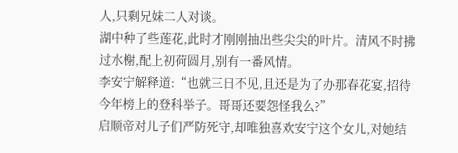人,只剩兄妹二人对谈。
湖中种了些莲花,此时才刚刚抽出些尖尖的叶片。清风不时拂过水榭,配上初荷圆月,别有一番风情。
李安宁解释道:“也就三日不见,且还是为了办那春花宴,招待今年榜上的登科举子。哥哥还要怨怪我么?”
启顺帝对儿子们严防死守,却唯独喜欢安宁这个女儿,对她结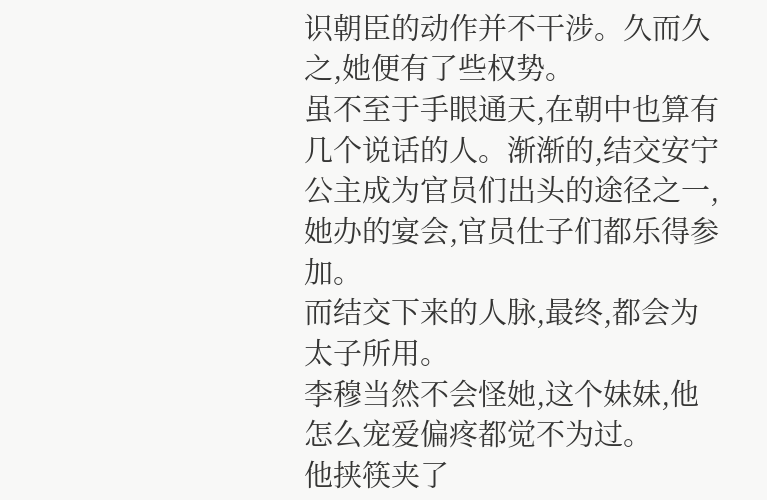识朝臣的动作并不干涉。久而久之,她便有了些权势。
虽不至于手眼通天,在朝中也算有几个说话的人。渐渐的,结交安宁公主成为官员们出头的途径之一,她办的宴会,官员仕子们都乐得参加。
而结交下来的人脉,最终,都会为太子所用。
李穆当然不会怪她,这个妹妹,他怎么宠爱偏疼都觉不为过。
他挟筷夹了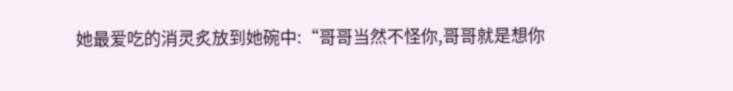她最爱吃的消灵炙放到她碗中:“哥哥当然不怪你,哥哥就是想你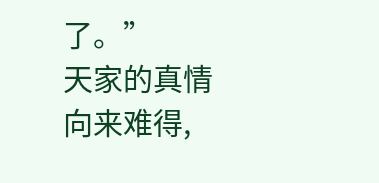了。”
天家的真情向来难得,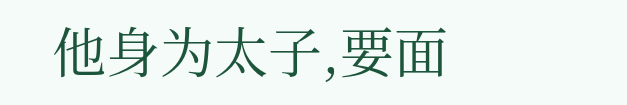他身为太子,要面